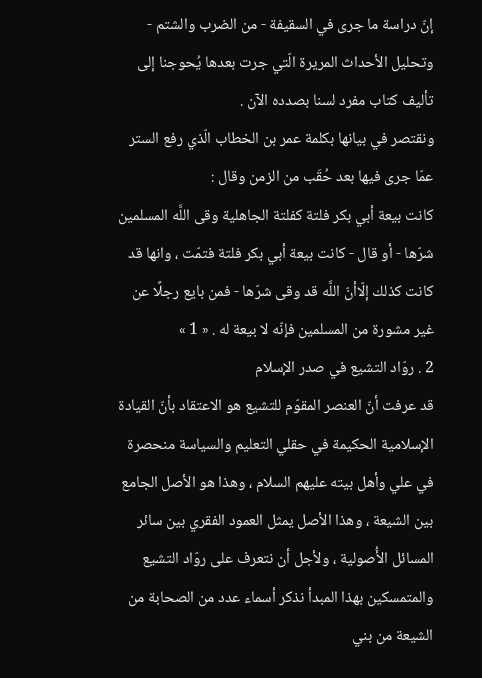إنّ دراسة ما جرى في السقيفة - من الضرب والشتم - وتحليل الأحداث المريرة الّتي جرت بعدها يُحوجنا إلى تأليف كتاب مفرد لسنا بصدده الآن .
ونقتصر في بيانها بكلمة عمر بن الخطاب الّذي رفع الستر عمّا جرى فيها بعد حُقَب من الزمن وقال :
كانت بيعة أبي بكر فلتة كفلتة الجاهلية وقى اللَّه المسلمين شرّها - أو قال - كانت بيعة أبي بكر فلتة فتمّت ، وانها قد كانت كذلك إلّاأنّ اللَّه قد وقى شرّها - فمن بايع رجلًا عن غير مشورة من المسلمين فإنّه لا بيعة له . « 1 »
2 . روّاد التشيع في صدر الإسلام
قد عرفت أنّ العنصر المقوّم للتشيع هو الاعتقاد بأنّ القيادة الإسلامية الحكيمة في حقلي التعليم والسياسة منحصرة في علي وأهل بيته عليهم السلام ، وهذا هو الأصل الجامع بين الشيعة ، وهذا الأصل يمثل العمود الفقري بين سائر المسائل الأُصولية ، ولأجل أن نتعرف على روّاد التشيع والمتمسكين بهذا المبدأ نذكر أسماء عدد من الصحابة من الشيعة من بني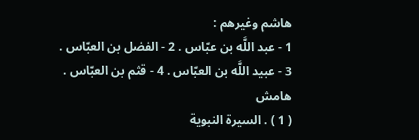هاشم وغيرهم :
1 - عبد اللَّه بن عبّاس . 2 - الفضل بن العبّاس .
3 - عبيد اللَّه بن العبّاس . 4 - قثم بن العبّاس .
هامش
( 1 ) . السيرة النبوية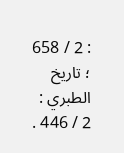: 2 / 658 ؛ تاريخ الطبري : 2 / 446 .